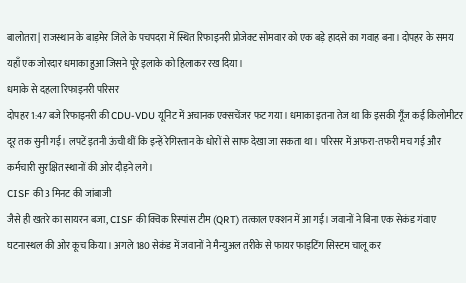बालोतरा | राजस्थान के बाड़मेर जिले के पचपदरा में स्थित रिफाइनरी प्रोजेक्ट सोमवार को एक बड़े हादसे का गवाह बना। दोपहर के समय यहाँ एक जोरदार धमाका हुआ जिसने पूरे इलाके को हिलाकर रख दिया।
धमाके से दहला रिफाइनरी परिसर
दोपहर 1:47 बजे रिफाइनरी की CDU-VDU यूनिट में अचानक एक्सचेंजर फट गया। धमाका इतना तेज था कि इसकी गूँज कई किलोमीटर दूर तक सुनी गई। लपटें इतनी ऊंची थीं कि इन्हें रेगिस्तान के धोरों से साफ देखा जा सकता था। परिसर में अफरा-तफरी मच गई और कर्मचारी सुरक्षित स्थानों की ओर दौड़ने लगे।
CISF की 3 मिनट की जांबाजी
जैसे ही खतरे का सायरन बजा, CISF की क्विक रिस्पांस टीम (QRT) तत्काल एक्शन में आ गई। जवानों ने बिना एक सेकंड गंवाए घटनास्थल की ओर कूच किया। अगले 180 सेकंड में जवानों ने मैन्युअल तरीके से फायर फाइटिंग सिस्टम चालू कर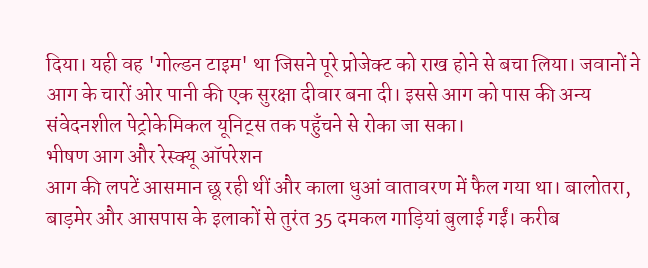दिया। यही वह 'गोल्डन टाइम' था जिसने पूरे प्रोजेक्ट को राख होने से बचा लिया। जवानों ने आग के चारों ओर पानी की एक सुरक्षा दीवार बना दी। इससे आग को पास की अन्य संवेदनशील पेट्रोकेमिकल यूनिट्स तक पहुँचने से रोका जा सका।
भीषण आग और रेस्क्यू ऑपरेशन
आग की लपटें आसमान छू रही थीं और काला धुआं वातावरण में फैल गया था। बालोतरा, बाड़मेर और आसपास के इलाकों से तुरंत 35 दमकल गाड़ियां बुलाई गईं। करीब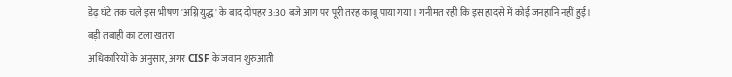डेढ़ घंटे तक चले इस भीषण 'अग्नि युद्ध' के बाद दोपहर 3:30 बजे आग पर पूरी तरह काबू पाया गया। गनीमत रही कि इस हादसे में कोई जनहानि नहीं हुई।
बड़ी तबाही का टला खतरा
अधिकारियों के अनुसार, अगर CISF के जवान शुरुआती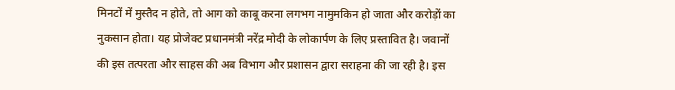मिनटों में मुस्तैद न होते, तो आग को काबू करना लगभग नामुमकिन हो जाता और करोड़ों का नुकसान होता। यह प्रोजेक्ट प्रधानमंत्री नरेंद्र मोदी के लोकार्पण के लिए प्रस्तावित है। जवानों की इस तत्परता और साहस की अब विभाग और प्रशासन द्वारा सराहना की जा रही है। इस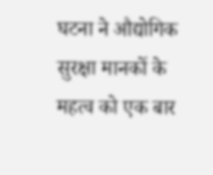घटना ने औद्योगिक सुरक्षा मानकों के महत्व को एक बार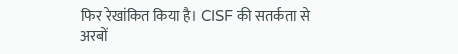फिर रेखांकित किया है। CISF की सतर्कता से अरबों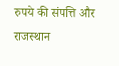रुपये की संपत्ति और राजस्थान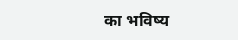का भविष्य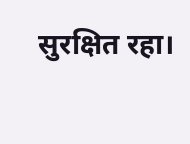सुरक्षित रहा।